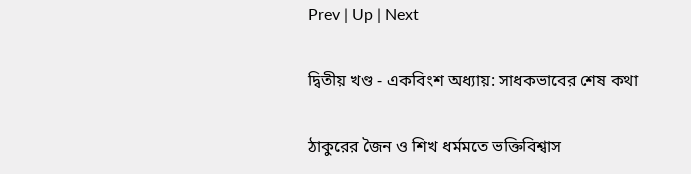Prev | Up | Next

দ্বিতীয় খণ্ড - একবিংশ অধ্যায়: সাধকভাবের শেষ কথা

ঠাকুরের জৈন ও শিখ ধর্মমতে ভক্তিবিশ্বাস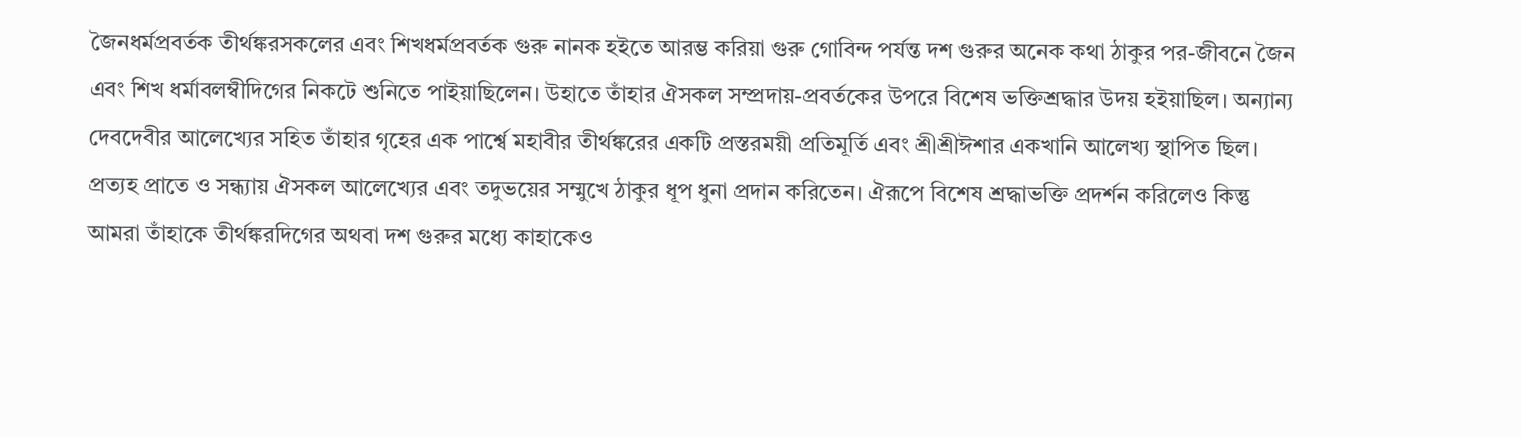জৈনধর্মপ্রবর্তক তীর্থঙ্করসকলের এবং শিখধর্মপ্রবর্তক গুরু নানক হইতে আরম্ভ করিয়া গুরু গোবিন্দ পর্যন্ত দশ গুরুর অনেক কথা ঠাকুর পর-জীবনে জৈন এবং শিখ ধর্মাবলম্বীদিগের নিকটে শুনিতে পাইয়াছিলেন। উহাতে তাঁহার ঐসকল সম্প্রদায়-প্রবর্তকের উপরে বিশেষ ভক্তিশ্রদ্ধার উদয় হইয়াছিল। অন্যান্য দেবদেবীর আলেখ্যের সহিত তাঁহার গৃহের এক পার্শ্বে মহাবীর তীর্থঙ্করের একটি প্রস্তরময়ী প্রতিমূর্তি এবং শ্রীশ্রীঈশার একখানি আলেখ্য স্থাপিত ছিল। প্রত্যহ প্রাতে ও সন্ধ্যায় ঐসকল আলেখ্যের এবং তদুভয়ের সম্মুখে ঠাকুর ধূপ ধুনা প্রদান করিতেন। ঐরূপে বিশেষ শ্রদ্ধাভক্তি প্রদর্শন করিলেও কিন্তু আমরা তাঁহাকে তীর্থঙ্করদিগের অথবা দশ গুরুর মধ্যে কাহাকেও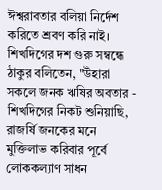ঈশ্বরাবতার বলিয়া নির্দেশ করিতে শ্রবণ করি নাই। শিখদিগের দশ গুরু সম্বন্ধে ঠাকুর বলিতেন, "উঁহারা সকলে জনক ঋষির অবতার - শিখদিগের নিকট শুনিয়াছি, রাজর্ষি জনকের মনে মুক্তিলাভ করিবার পূর্বে লোককল্যাণ সাধন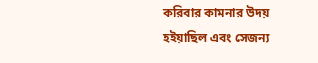করিবার কামনার উদয় হইয়াছিল এবং সেজন্য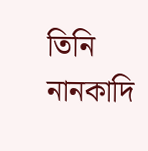তিনি নানকাদি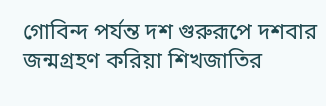গোবিন্দ পর্যন্ত দশ গুরুরূপে দশবার জন্মগ্রহণ করিয়া শিখজাতির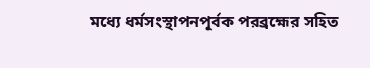মধ্যে ধর্মসংস্থাপনপূর্বক পরব্রহ্মের সহিত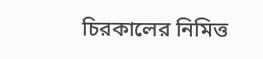চিরকালের নিমিত্ত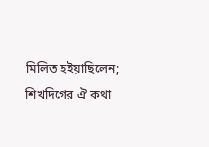মিলিত হইয়াছিলেন; শিখদিগের ঐ কথা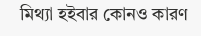মিথ্যা হইবার কোনও কারণ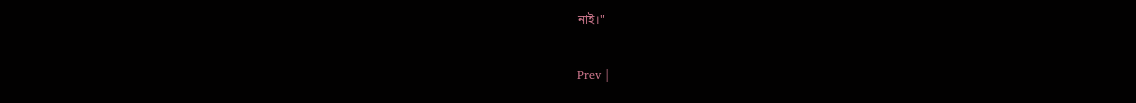নাই।"

Prev |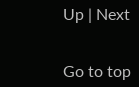Up | Next


Go to top